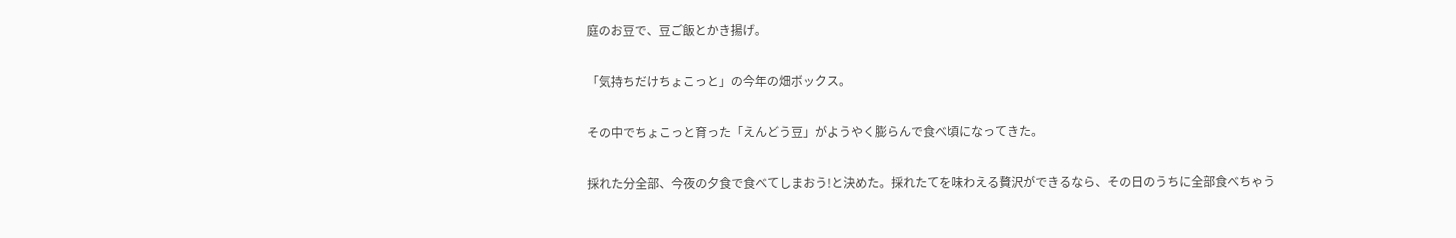庭のお豆で、豆ご飯とかき揚げ。

「気持ちだけちょこっと」の今年の畑ボックス。

その中でちょこっと育った「えんどう豆」がようやく膨らんで食べ頃になってきた。

採れた分全部、今夜の夕食で食べてしまおう!と決めた。採れたてを味わえる贅沢ができるなら、その日のうちに全部食べちゃう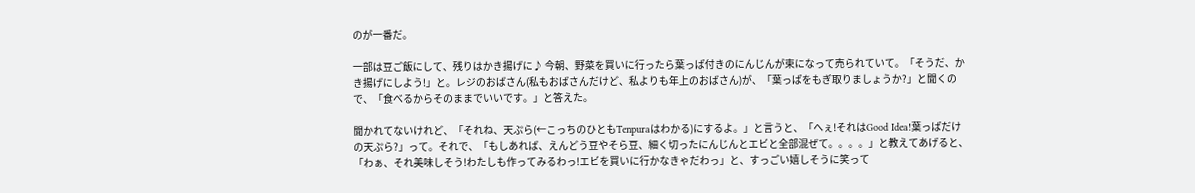のが一番だ。

一部は豆ご飯にして、残りはかき揚げに♪ 今朝、野菜を買いに行ったら葉っぱ付きのにんじんが束になって売られていて。「そうだ、かき揚げにしよう!」と。レジのおばさん(私もおばさんだけど、私よりも年上のおばさん)が、「葉っぱをもぎ取りましょうか?」と聞くので、「食べるからそのままでいいです。」と答えた。

聞かれてないけれど、「それね、天ぷら(←こっちのひともTenpuraはわかる)にするよ。」と言うと、「へぇ!それはGood Idea!葉っぱだけの天ぷら?」って。それで、「もしあれば、えんどう豆やそら豆、細く切ったにんじんとエビと全部混ぜて。。。。」と教えてあげると、「わぁ、それ美味しそう!わたしも作ってみるわっ!エビを買いに行かなきゃだわっ」と、すっごい嬉しそうに笑って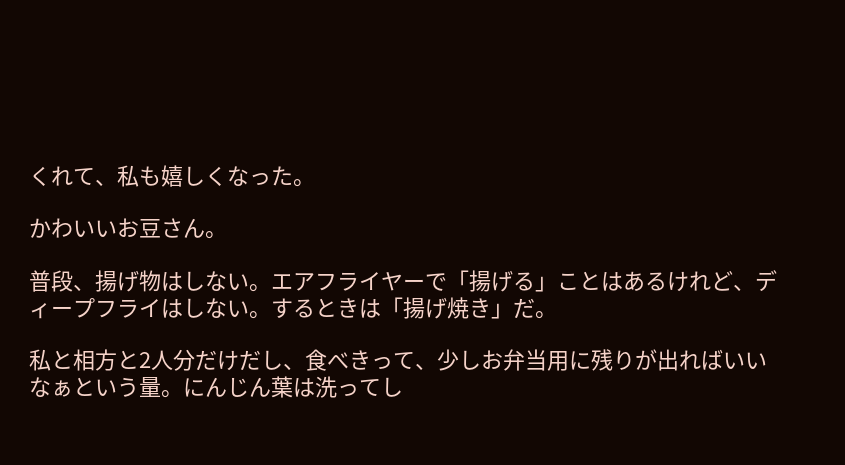くれて、私も嬉しくなった。

かわいいお豆さん。

普段、揚げ物はしない。エアフライヤーで「揚げる」ことはあるけれど、ディープフライはしない。するときは「揚げ焼き」だ。

私と相方と2人分だけだし、食べきって、少しお弁当用に残りが出ればいいなぁという量。にんじん葉は洗ってし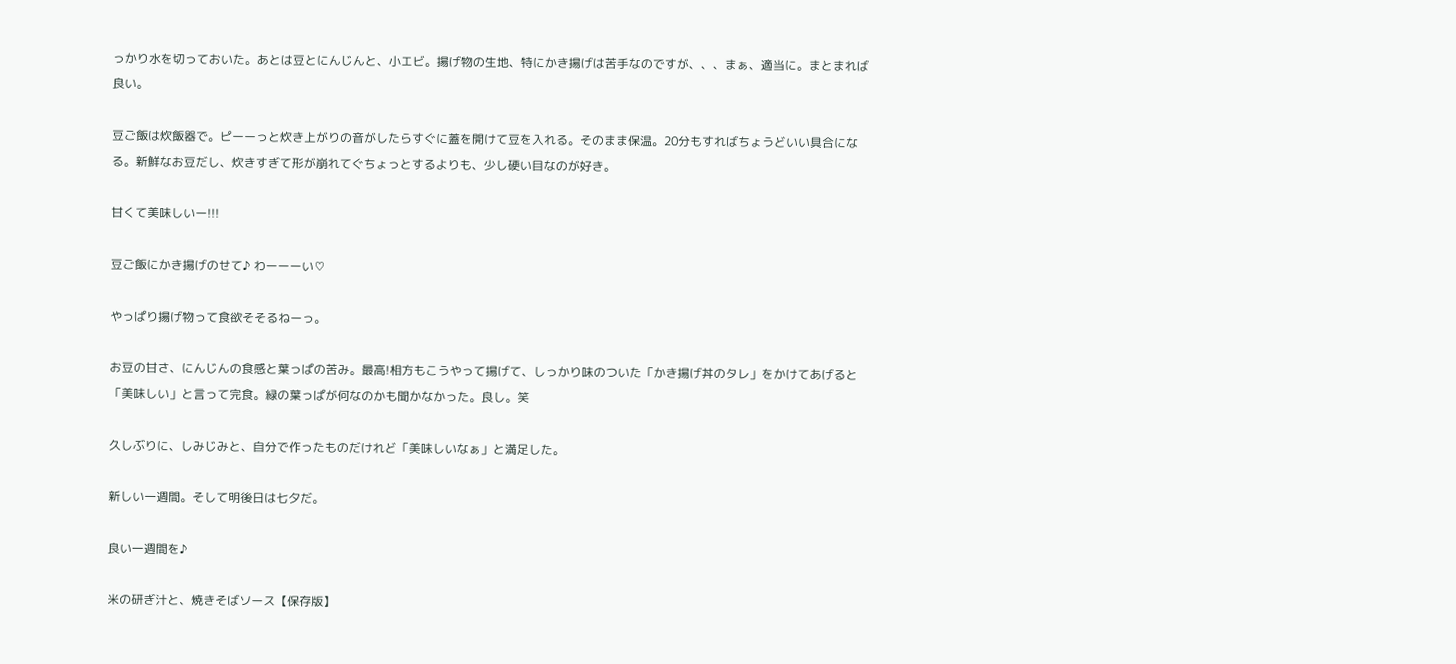っかり水を切っておいた。あとは豆とにんじんと、小エビ。揚げ物の生地、特にかき揚げは苦手なのですが、、、まぁ、適当に。まとまれば良い。

豆ご飯は炊飯器で。ピーーっと炊き上がりの音がしたらすぐに蓋を開けて豆を入れる。そのまま保温。20分もすればちょうどいい具合になる。新鮮なお豆だし、炊きすぎて形が崩れてぐちょっとするよりも、少し硬い目なのが好き。

甘くて美味しいー!!!

豆ご飯にかき揚げのせて♪ わーーーい♡

やっぱり揚げ物って食欲そそるねーっ。

お豆の甘さ、にんじんの食感と葉っぱの苦み。最高!相方もこうやって揚げて、しっかり味のついた「かき揚げ丼のタレ」をかけてあげると「美味しい」と言って完食。緑の葉っぱが何なのかも聞かなかった。良し。笑

久しぶりに、しみじみと、自分で作ったものだけれど「美味しいなぁ」と満足した。

新しい一週間。そして明後日は七夕だ。

良い一週間を♪

米の研ぎ汁と、焼きそばソース【保存版】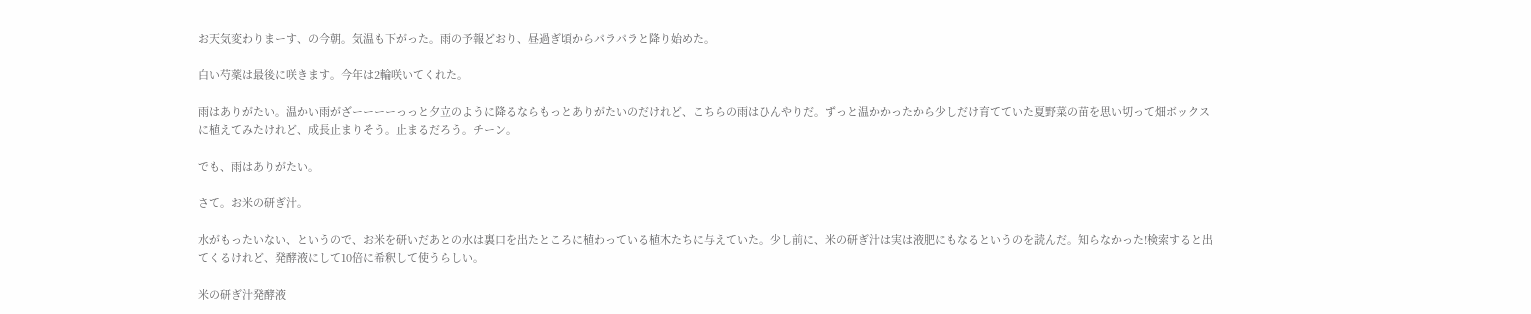お天気変わりまーす、の今朝。気温も下がった。雨の予報どおり、昼過ぎ頃からパラパラと降り始めた。

白い芍薬は最後に咲きます。今年は2輪咲いてくれた。

雨はありがたい。温かい雨がざーーーーっっと夕立のように降るならもっとありがたいのだけれど、こちらの雨はひんやりだ。ずっと温かかったから少しだけ育てていた夏野菜の苗を思い切って畑ボックスに植えてみたけれど、成長止まりそう。止まるだろう。チーン。

でも、雨はありがたい。

さて。お米の研ぎ汁。

水がもったいない、というので、お米を研いだあとの水は裏口を出たところに植わっている植木たちに与えていた。少し前に、米の研ぎ汁は実は液肥にもなるというのを読んだ。知らなかった!検索すると出てくるけれど、発酵液にして10倍に希釈して使うらしい。

米の研ぎ汁発酵液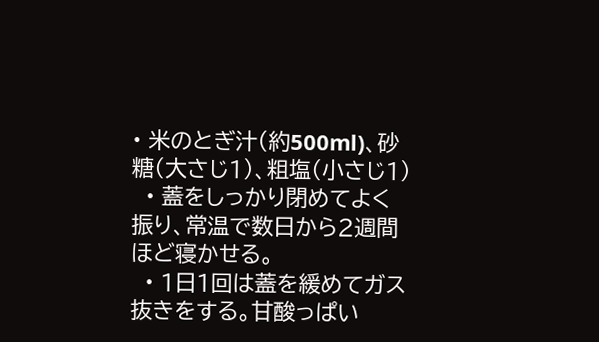• 米のとぎ汁(約500ml)、砂糖(大さじ1)、粗塩(小さじ1)
  • 蓋をしっかり閉めてよく振り、常温で数日から2週間ほど寝かせる。
  • 1日1回は蓋を緩めてガス抜きをする。甘酸っぱい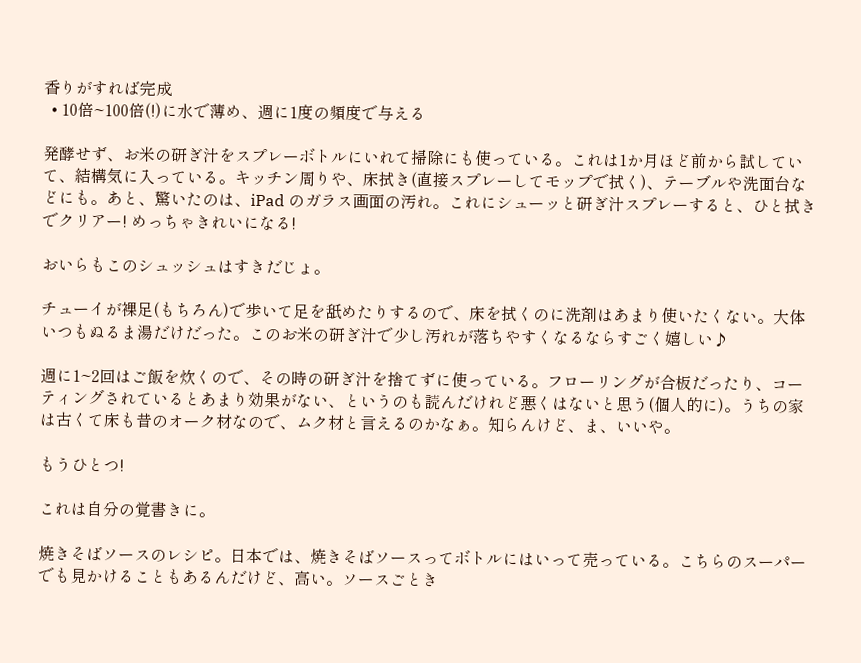香りがすれば完成
  • 10倍~100倍(!)に水で薄め、週に1度の頻度で与える

発酵せず、お米の研ぎ汁をスプレーボトルにいれて掃除にも使っている。これは1か月ほど前から試していて、結構気に入っている。キッチン周りや、床拭き(直接スプレーしてモップで拭く)、テーブルや洗面台などにも。あと、驚いたのは、iPad のガラス画面の汚れ。これにシューッと研ぎ汁スプレーすると、ひと拭きでクリアー! めっちゃきれいになる!

おいらもこのシュッシュはすきだじょ。

チューイが裸足(もちろん)で歩いて足を舐めたりするので、床を拭くのに洗剤はあまり使いたくない。大体いつもぬるま湯だけだった。このお米の研ぎ汁で少し汚れが落ちやすくなるならすごく嬉しい♪

週に1~2回はご飯を炊くので、その時の研ぎ汁を捨てずに使っている。フローリングが合板だったり、コーティングされているとあまり効果がない、というのも読んだけれど悪くはないと思う(個人的に)。うちの家は古くて床も昔のオーク材なので、ムク材と言えるのかなぁ。知らんけど、ま、いいや。

もうひとつ!

これは自分の覚書きに。

焼きそばソースのレシピ。日本では、焼きそばソースってボトルにはいって売っている。こちらのスーパーでも見かけることもあるんだけど、高い。ソースごとき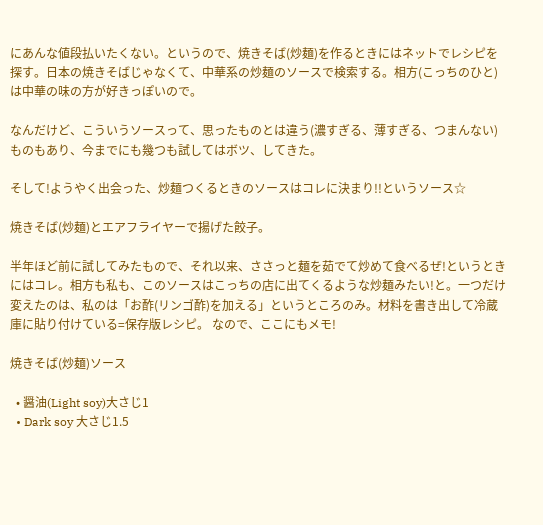にあんな値段払いたくない。というので、焼きそば(炒麺)を作るときにはネットでレシピを探す。日本の焼きそばじゃなくて、中華系の炒麺のソースで検索する。相方(こっちのひと)は中華の味の方が好きっぽいので。

なんだけど、こういうソースって、思ったものとは違う(濃すぎる、薄すぎる、つまんない)ものもあり、今までにも幾つも試してはボツ、してきた。

そして!ようやく出会った、炒麺つくるときのソースはコレに決まり!!というソース☆

焼きそば(炒麺)とエアフライヤーで揚げた餃子。

半年ほど前に試してみたもので、それ以来、ささっと麺を茹でて炒めて食べるぜ!というときにはコレ。相方も私も、このソースはこっちの店に出てくるような炒麺みたい!と。一つだけ変えたのは、私のは「お酢(リンゴ酢)を加える」というところのみ。材料を書き出して冷蔵庫に貼り付けている=保存版レシピ。 なので、ここにもメモ!

焼きそば(炒麺)ソース

  • 醤油(Light soy)大さじ1
  • Dark soy 大さじ1.5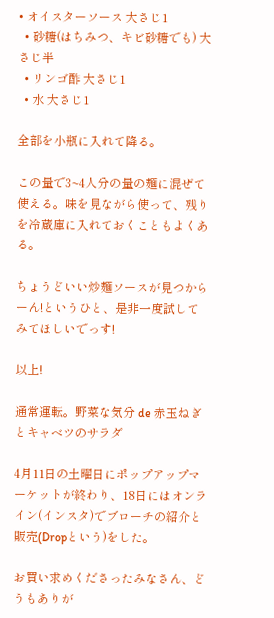• オイスターソース 大さじ1
  • 砂糖(はちみつ、キビ砂糖でも) 大さじ半
  • リンゴ酢 大さじ1
  • 水 大さじ1

全部を小瓶に入れて降る。

この量で3~4人分の量の麺に混ぜて使える。味を見ながら使って、残りを冷蔵庫に入れておくこともよくある。

ちょうどいい炒麺ソースが見つからーん!というひと、是非一度試してみてほしいでっす!

以上!

通常運転。野菜な気分 de 赤玉ねぎとキャベツのサラダ

4月11日の土曜日にポップアップマーケットが終わり、18日にはオンライン(インスタ)でブローチの紹介と販売(Dropという)をした。

お買い求めくださったみなさん、どうもありが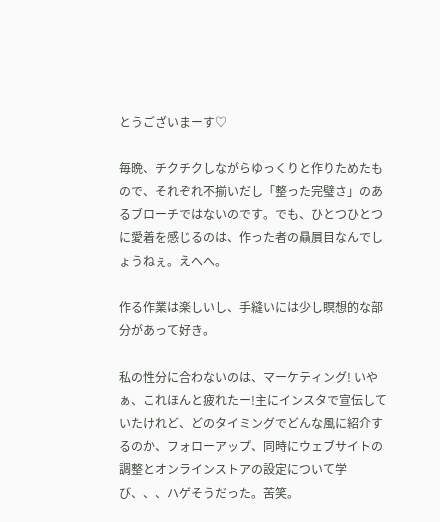とうございまーす♡

毎晩、チクチクしながらゆっくりと作りためたもので、それぞれ不揃いだし「整った完璧さ」のあるブローチではないのです。でも、ひとつひとつに愛着を感じるのは、作った者の贔屓目なんでしょうねぇ。えへへ。

作る作業は楽しいし、手縫いには少し瞑想的な部分があって好き。

私の性分に合わないのは、マーケティング! いやぁ、これほんと疲れたー!主にインスタで宣伝していたけれど、どのタイミングでどんな風に紹介するのか、フォローアップ、同時にウェブサイトの調整とオンラインストアの設定について学び、、、ハゲそうだった。苦笑。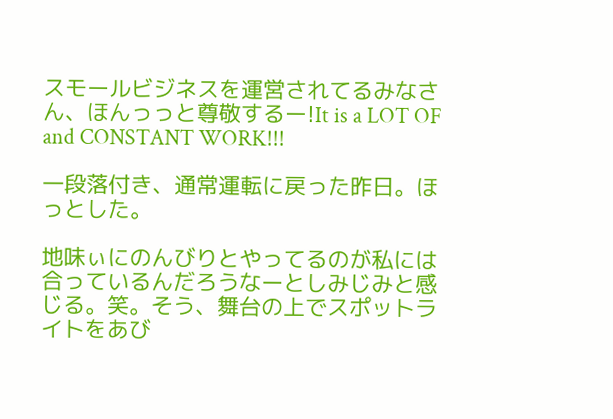スモールビジネスを運営されてるみなさん、ほんっっと尊敬するー!It is a LOT OF and CONSTANT WORK!!!

一段落付き、通常運転に戻った昨日。ほっとした。

地味ぃにのんびりとやってるのが私には合っているんだろうなーとしみじみと感じる。笑。そう、舞台の上でスポットライトをあび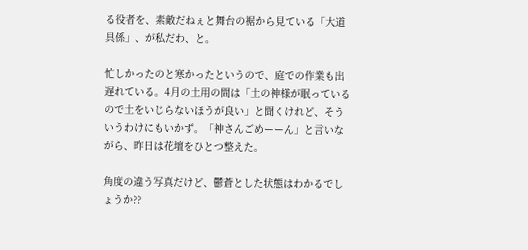る役者を、素敵だねぇと舞台の裾から見ている「大道具係」、が私だわ、と。

忙しかったのと寒かったというので、庭での作業も出遅れている。4月の土用の間は「土の神様が眠っているので土をいじらないほうが良い」と聞くけれど、そういうわけにもいかず。「神さんごめーーん」と言いながら、昨日は花壇をひとつ整えた。

角度の違う写真だけど、鬱蒼とした状態はわかるでしょうか??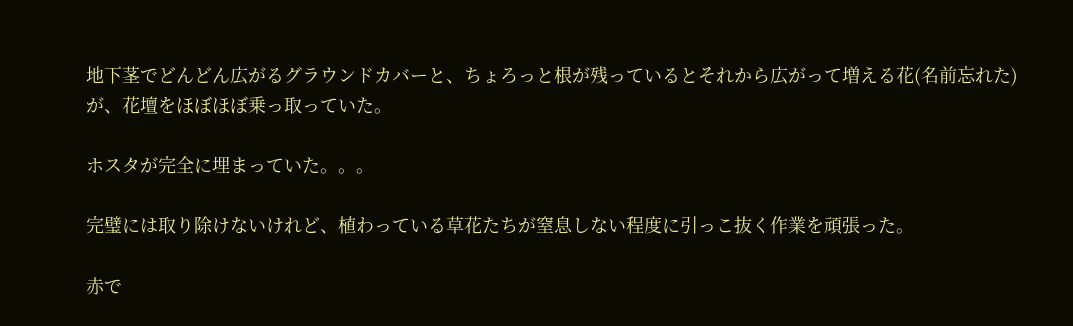地下茎でどんどん広がるグラウンドカバーと、ちょろっと根が残っているとそれから広がって増える花(名前忘れた)が、花壇をほぼほぼ乗っ取っていた。

ホスタが完全に埋まっていた。。。

完璧には取り除けないけれど、植わっている草花たちが窒息しない程度に引っこ抜く作業を頑張った。

赤で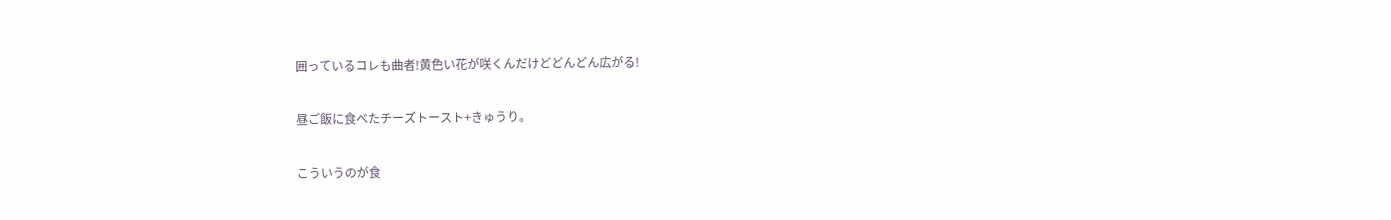囲っているコレも曲者!黄色い花が咲くんだけどどんどん広がる!

昼ご飯に食べたチーズトースト+きゅうり。

こういうのが食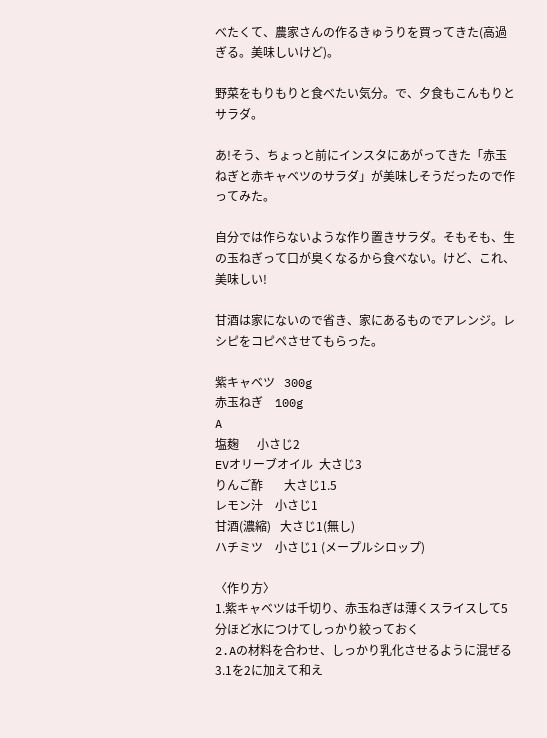べたくて、農家さんの作るきゅうりを買ってきた(高過ぎる。美味しいけど)。

野菜をもりもりと食べたい気分。で、夕食もこんもりとサラダ。

あ!そう、ちょっと前にインスタにあがってきた「赤玉ねぎと赤キャベツのサラダ」が美味しそうだったので作ってみた。

自分では作らないような作り置きサラダ。そもそも、生の玉ねぎって口が臭くなるから食べない。けど、これ、美味しい!

甘酒は家にないので省き、家にあるものでアレンジ。レシピをコピペさせてもらった。

紫キャベツ   300g
赤玉ねぎ    100g
A
塩麹      小さじ2
EVオリーブオイル  大さじ3
りんご酢       大さじ1.5
レモン汁    小さじ1
甘酒(濃縮)   大さじ1(無し)
ハチミツ    小さじ1 (メープルシロップ)

〈作り方〉
1.紫キャベツは千切り、赤玉ねぎは薄くスライスして5分ほど水につけてしっかり絞っておく
2.Aの材料を合わせ、しっかり乳化させるように混ぜる
3.1を2に加えて和え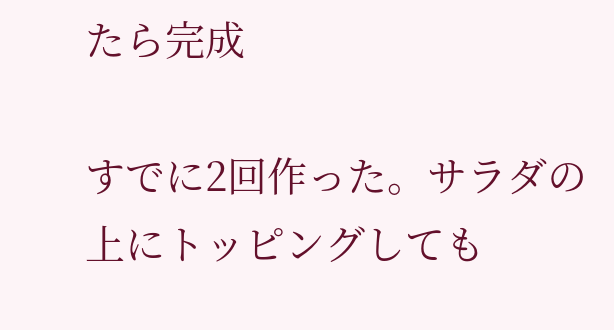たら完成

すでに2回作った。サラダの上にトッピングしても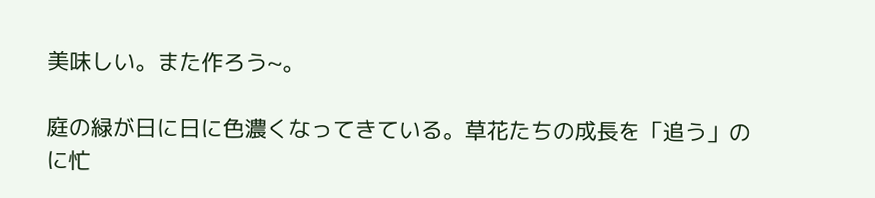美味しい。また作ろう~。

庭の緑が日に日に色濃くなってきている。草花たちの成長を「追う」のに忙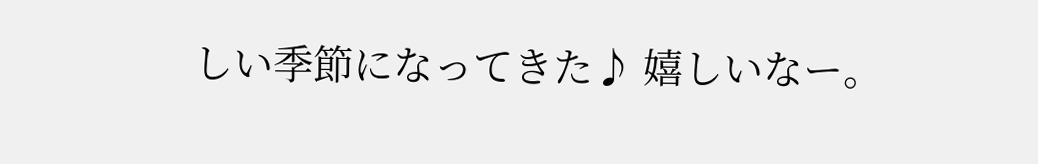しい季節になってきた♪ 嬉しいなー。